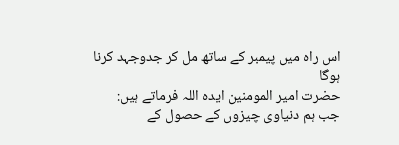اس راہ میں پیمبر کے ساتھ مل کر جدوجہد کرنا ہوگا
حضرت امیر المومنین ایدہ اللہ فرماتے ہیں:
جب ہم دنیاوی چیزوں کے حصول کے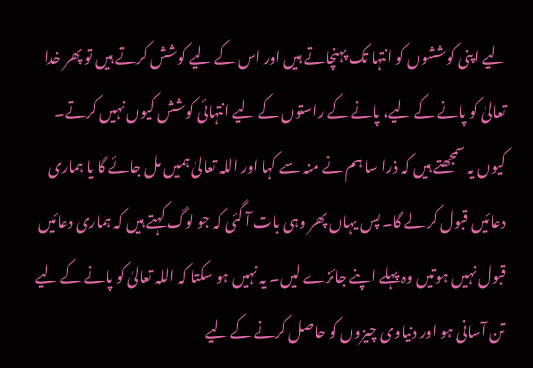لیے اپنی کوششوں کو انتہا تک پہنچاتے ہیں اور اس کے لیے کوشش کرتے ہیں تو پھر خدا تعالیٰ کو پانے کے لیے، پانے کے راستوں کے لیے انتہائی کوشش کیوں نہیں کرتے۔ کیوں یہ سمجھتے ہیں کہ ذرا سا ہم نے منہ سے کہا اور اللہ تعالیٰ ہمیں مل جائے گا یا ہماری دعائیں قبول کر لے گا۔ پس یہاں پھر وہی بات آ گئی کہ جو لوگ کہتے ہیں کہ ہماری دعائیں قبول نہیں ہوتیں وہ پہلے اپنے جائزے لیں۔ یہ نہیں ہو سکتا کہ اللہ تعالیٰ کو پانے کے لیے تن آسانی ہو اور دنیاوی چیزوں کو حاصل کرنے کے لیے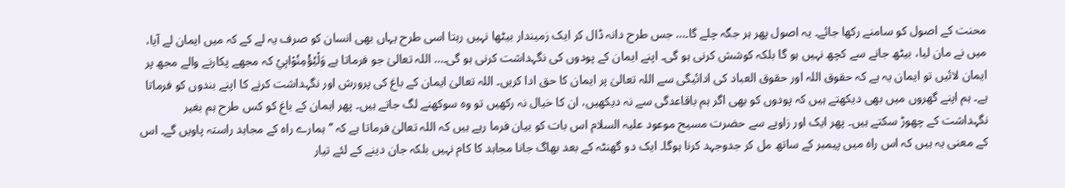محنت کے اصول کو سامنے رکھا جائے۔ یہ اصول پھر ہر جگہ چلے گا۔… جس طرح دانہ ڈال کر ایک زمیندار بیٹھا نہیں رہتا اسی طرح یہاں بھی انسان کو صرف یہ لے کے کہ میں ایمان لے آیا، میں نے مان لیا، بیٹھ جانے سے کچھ نہیں ہو گا بلکہ کوشش کرنی ہو گی۔ اپنے ایمان کے پودوں کی نگہداشت کرنی ہو گی۔… اللہ تعالیٰ جو فرماتا ہے وَلْيُؤْمِنُوْابِيْ کہ مجھے پکارنے والے مجھ پر ایمان لائیں تو ایمان یہ ہے کہ حقوق اللہ اور حقوق العباد کی ادائیگی سے اللہ تعالیٰ پر ایمان کا حق ادا کریں۔ اللہ تعالیٰ ایمان کے باغ کی پرورش اور نگہداشت کرنے کا اپنے بندوں کو فرماتا ہے۔ ہم اپنے گھروں میں بھی دیکھتے ہیں کہ پودوں کو بھی اگر ہم باقاعدگی سے نہ دیکھیں، ان کا خیال نہ رکھیں تو وہ سوکھنے لگ جاتے ہیں۔ پھر ایمان کے باغ کو کس طرح ہم بغیر نگہداشت کے چھوڑ سکتے ہیں۔ پھر ایک اور زاویے سے حضرت مسیح موعود علیہ السلام اس بات کو بیان فرما رہے ہیں کہ اللہ تعالیٰ فرماتا ہے کہ ’’ہمارے راہ کے مجاہد راستہ پاویں گے۔ اس کے معنی یہ ہیں کہ اس راہ میں پیمبر کے ساتھ مل کر جدوجہد کرنا ہوگا۔ ایک دو گھنٹہ کے بعد بھاگ جانا مجاہد کا کام نہیں بلکہ جان دینے کے لئے تیار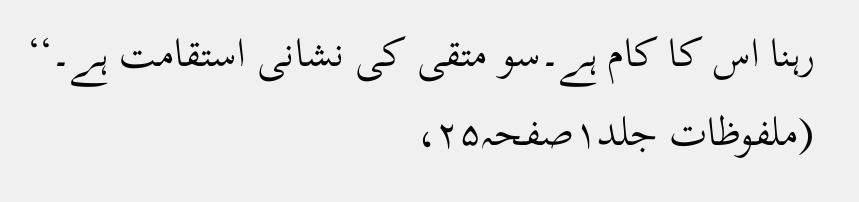رہنا اس کا کام ہے۔سو متقی کی نشانی استقامت ہے۔‘‘ (ملفوظات جلد۱صفحہ۲۵،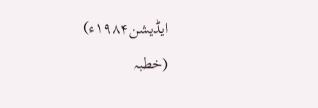ایڈیشن۱۹۸۴ء)
(خطبہ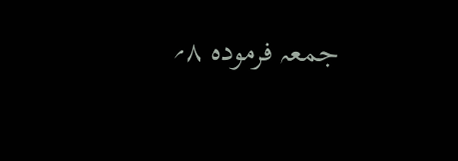جمعہ فرمودہ ۸؍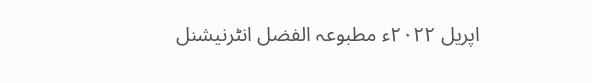اپریل ۲۰۲۲ء مطبوعہ الفضل انٹرنیشنل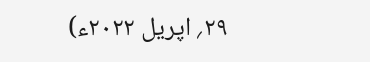۲۹؍ اپریل ۲۰۲۲ء)